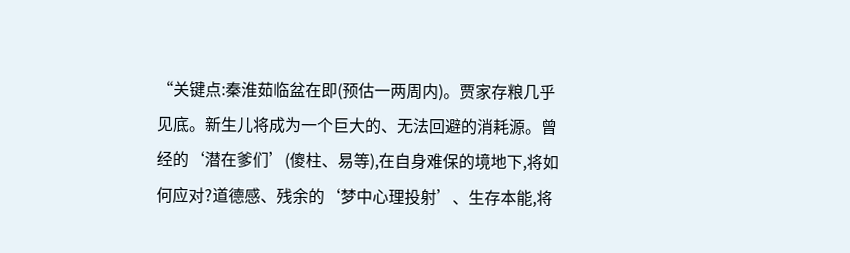“关键点:秦淮茹临盆在即(预估一两周内)。贾家存粮几乎见底。新生儿将成为一个巨大的、无法回避的消耗源。曾经的‘潜在爹们’(傻柱、易等),在自身难保的境地下,将如何应对?道德感、残余的‘梦中心理投射’、生存本能,将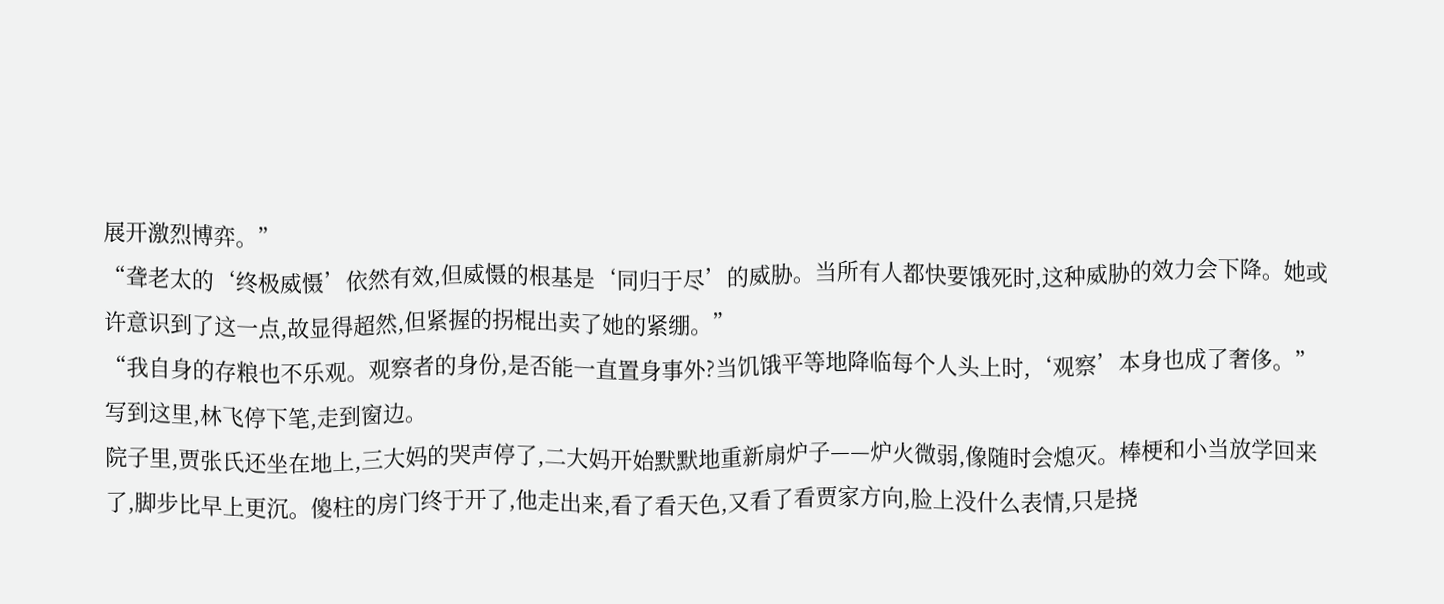展开激烈博弈。”
“聋老太的‘终极威慑’依然有效,但威慑的根基是‘同归于尽’的威胁。当所有人都快要饿死时,这种威胁的效力会下降。她或许意识到了这一点,故显得超然,但紧握的拐棍出卖了她的紧绷。”
“我自身的存粮也不乐观。观察者的身份,是否能一直置身事外?当饥饿平等地降临每个人头上时,‘观察’本身也成了奢侈。”
写到这里,林飞停下笔,走到窗边。
院子里,贾张氏还坐在地上,三大妈的哭声停了,二大妈开始默默地重新扇炉子——炉火微弱,像随时会熄灭。棒梗和小当放学回来了,脚步比早上更沉。傻柱的房门终于开了,他走出来,看了看天色,又看了看贾家方向,脸上没什么表情,只是挠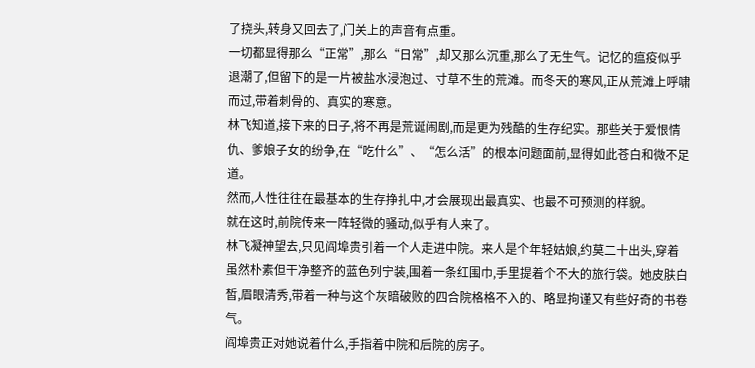了挠头,转身又回去了,门关上的声音有点重。
一切都显得那么“正常”,那么“日常”,却又那么沉重,那么了无生气。记忆的瘟疫似乎退潮了,但留下的是一片被盐水浸泡过、寸草不生的荒滩。而冬天的寒风,正从荒滩上呼啸而过,带着刺骨的、真实的寒意。
林飞知道,接下来的日子,将不再是荒诞闹剧,而是更为残酷的生存纪实。那些关于爱恨情仇、爹娘子女的纷争,在“吃什么”、“怎么活”的根本问题面前,显得如此苍白和微不足道。
然而,人性往往在最基本的生存挣扎中,才会展现出最真实、也最不可预测的样貌。
就在这时,前院传来一阵轻微的骚动,似乎有人来了。
林飞凝神望去,只见阎埠贵引着一个人走进中院。来人是个年轻姑娘,约莫二十出头,穿着虽然朴素但干净整齐的蓝色列宁装,围着一条红围巾,手里提着个不大的旅行袋。她皮肤白皙,眉眼清秀,带着一种与这个灰暗破败的四合院格格不入的、略显拘谨又有些好奇的书卷气。
阎埠贵正对她说着什么,手指着中院和后院的房子。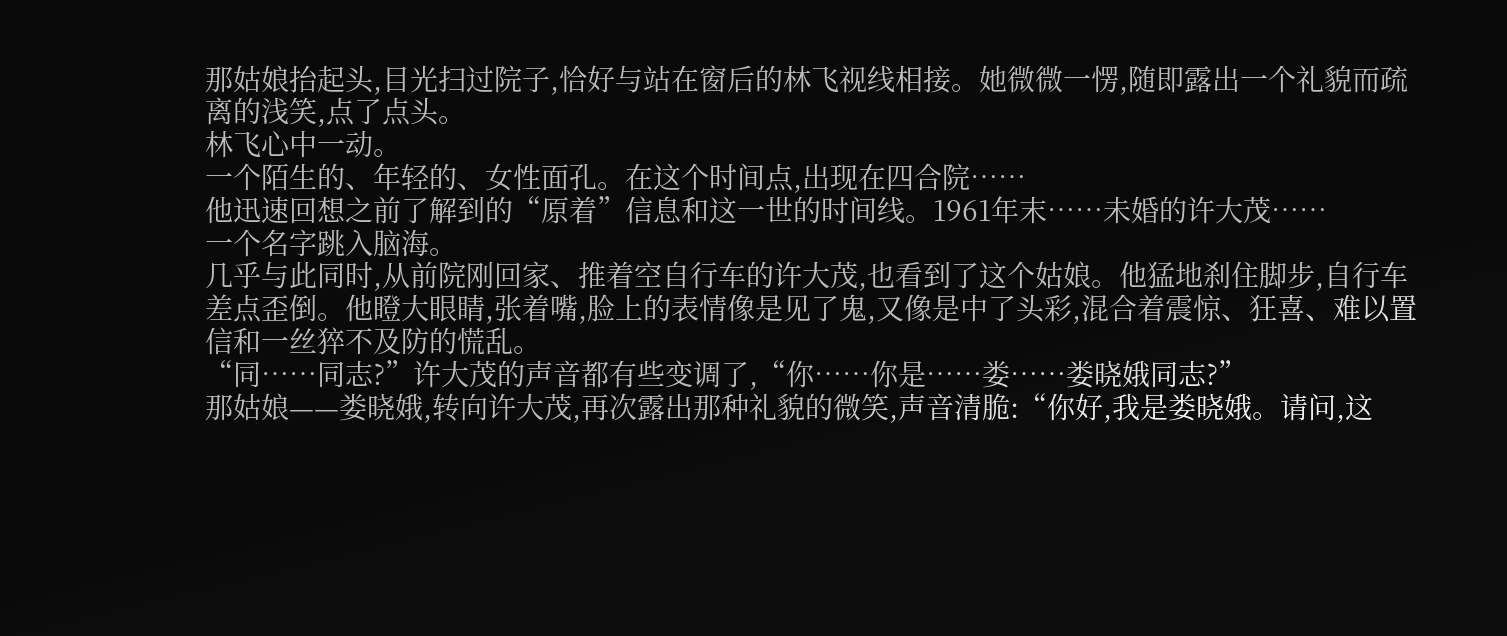那姑娘抬起头,目光扫过院子,恰好与站在窗后的林飞视线相接。她微微一愣,随即露出一个礼貌而疏离的浅笑,点了点头。
林飞心中一动。
一个陌生的、年轻的、女性面孔。在这个时间点,出现在四合院……
他迅速回想之前了解到的“原着”信息和这一世的时间线。1961年末……未婚的许大茂……
一个名字跳入脑海。
几乎与此同时,从前院刚回家、推着空自行车的许大茂,也看到了这个姑娘。他猛地刹住脚步,自行车差点歪倒。他瞪大眼睛,张着嘴,脸上的表情像是见了鬼,又像是中了头彩,混合着震惊、狂喜、难以置信和一丝猝不及防的慌乱。
“同……同志?”许大茂的声音都有些变调了,“你……你是……娄……娄晓娥同志?”
那姑娘——娄晓娥,转向许大茂,再次露出那种礼貌的微笑,声音清脆:“你好,我是娄晓娥。请问,这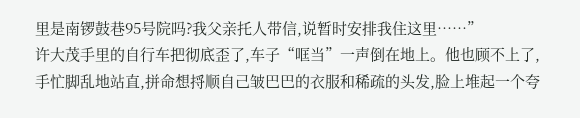里是南锣鼓巷95号院吗?我父亲托人带信,说暂时安排我住这里……”
许大茂手里的自行车把彻底歪了,车子“哐当”一声倒在地上。他也顾不上了,手忙脚乱地站直,拼命想捋顺自己皱巴巴的衣服和稀疏的头发,脸上堆起一个夸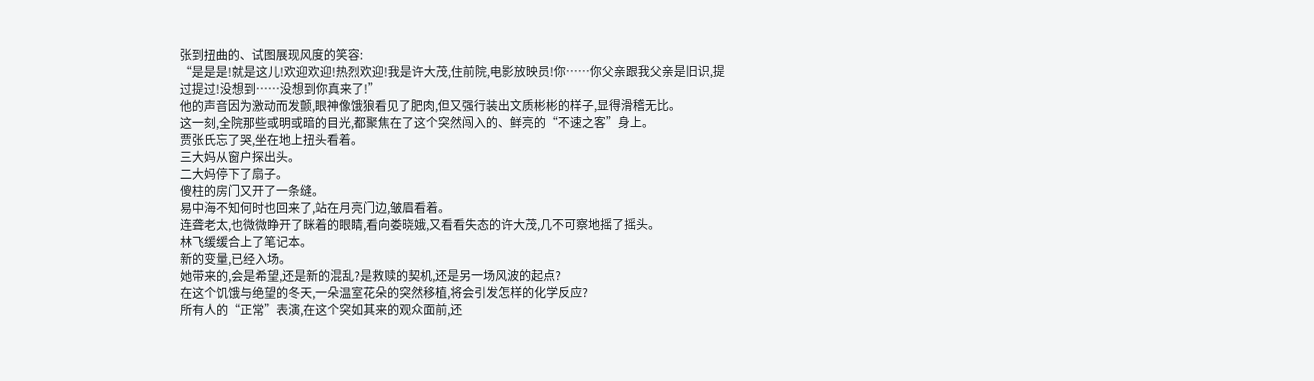张到扭曲的、试图展现风度的笑容:
“是是是!就是这儿!欢迎欢迎!热烈欢迎!我是许大茂,住前院,电影放映员!你……你父亲跟我父亲是旧识,提过提过!没想到……没想到你真来了!”
他的声音因为激动而发颤,眼神像饿狼看见了肥肉,但又强行装出文质彬彬的样子,显得滑稽无比。
这一刻,全院那些或明或暗的目光,都聚焦在了这个突然闯入的、鲜亮的“不速之客”身上。
贾张氏忘了哭,坐在地上扭头看着。
三大妈从窗户探出头。
二大妈停下了扇子。
傻柱的房门又开了一条缝。
易中海不知何时也回来了,站在月亮门边,皱眉看着。
连聋老太,也微微睁开了眯着的眼睛,看向娄晓娥,又看看失态的许大茂,几不可察地摇了摇头。
林飞缓缓合上了笔记本。
新的变量,已经入场。
她带来的,会是希望,还是新的混乱?是救赎的契机,还是另一场风波的起点?
在这个饥饿与绝望的冬天,一朵温室花朵的突然移植,将会引发怎样的化学反应?
所有人的“正常”表演,在这个突如其来的观众面前,还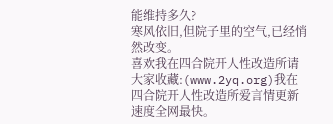能维持多久?
寒风依旧,但院子里的空气,已经悄然改变。
喜欢我在四合院开人性改造所请大家收藏:(www.2yq.org)我在四合院开人性改造所爱言情更新速度全网最快。